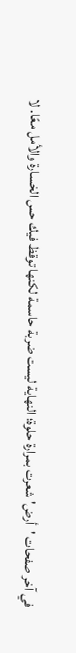في آخر صفحات 'أرض' شعرت بمرارة حلوة؛ النهاية ليست ضربة حاسمة لكنها توقظ فيك حس الخسارة والأمل معًا. لا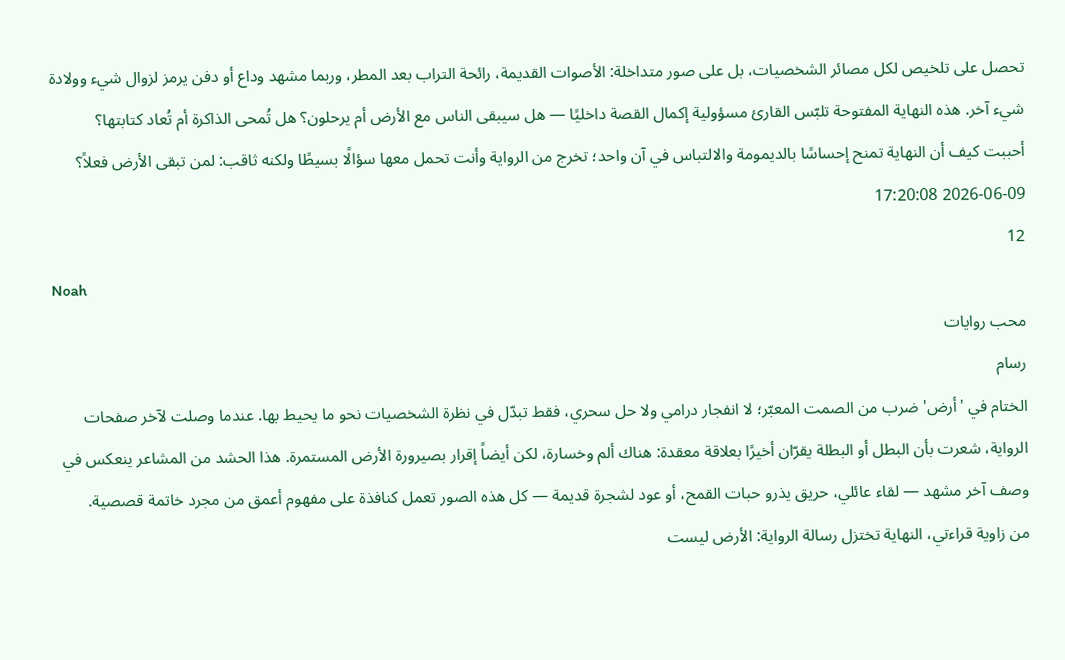تحصل على تلخيص لكل مصائر الشخصيات، بل على صور متداخلة: الأصوات القديمة، رائحة التراب بعد المطر، وربما مشهد وداع أو دفن يرمز لزوال شيء وولادة شيء آخر. هذه النهاية المفتوحة تلبّس القارئ مسؤولية إكمال القصة داخليًا — هل سيبقى الناس مع الأرض أم يرحلون؟ هل تُمحى الذاكرة أم تُعاد كتابتها؟
أحببت كيف أن النهاية تمنح إحساسًا بالديمومة والالتباس في آن واحد؛ تخرج من الرواية وأنت تحمل معها سؤالًا بسيطًا ولكنه ثاقب: لمن تبقى الأرض فعلاً؟
2026-06-09 17:20:08
12
Noah
محب روايات
رسام
الختام في 'أرض' ضرب من الصمت المعبّر؛ لا انفجار درامي ولا حل سحري، فقط تبدّل في نظرة الشخصيات نحو ما يحيط بها. عندما وصلت لآخر صفحات الرواية، شعرت بأن البطل أو البطلة يقرّان أخيرًا بعلاقة معقدة: هناك ألم وخسارة، لكن أيضاً إقرار بصيرورة الأرض المستمرة. هذا الحشد من المشاعر ينعكس في وصف آخر مشهد — لقاء عائلي، حريق يذرو حبات القمح، أو عود لشجرة قديمة — كل هذه الصور تعمل كنافذة على مفهوم أعمق من مجرد خاتمة قصصية.
من زاوية قراءتي، النهاية تختزل رسالة الرواية: الأرض ليست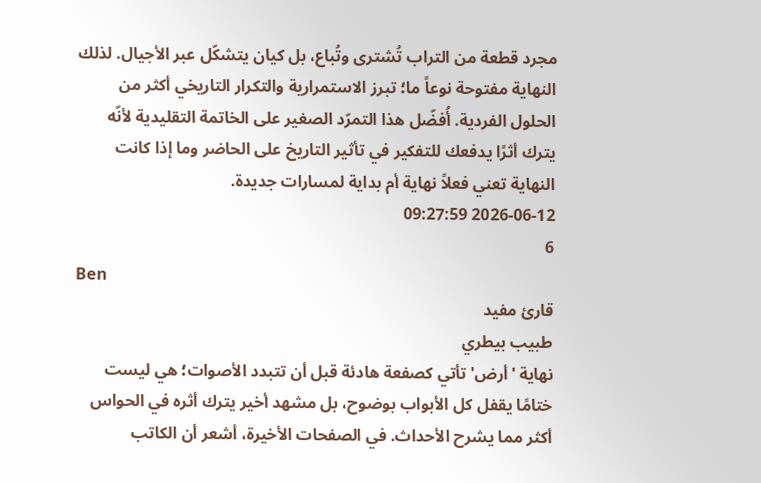مجرد قطعة من التراب تُشترى وتُباع، بل كيان يتشكّل عبر الأجيال. لذلك النهاية مفتوحة نوعاً ما؛ تبرز الاستمرارية والتكرار التاريخي أكثر من الحلول الفردية. أُفضّل هذا التمرّد الصغير على الخاتمة التقليدية لأنّه يترك أثرًا يدفعك للتفكير في تأثير التاريخ على الحاضر وما إذا كانت النهاية تعني فعلاً نهاية أم بداية لمسارات جديدة.
2026-06-12 09:27:59
6
Ben
قارئ مفيد
طبيب بيطري
نهاية 'أرض' تأتي كصفعة هادئة قبل أن تتبدد الأصوات؛ هي ليست ختامًا يقفل كل الأبواب بوضوح، بل مشهد أخير يترك أثره في الحواس أكثر مما يشرح الأحداث. في الصفحات الأخيرة، أشعر أن الكاتب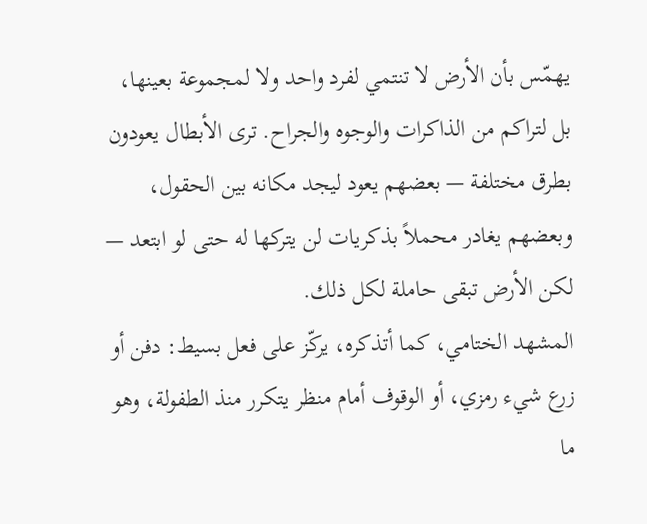يهمّس بأن الأرض لا تنتمي لفرد واحد ولا لمجموعة بعينها، بل لتراكم من الذاكرات والوجوه والجراح. ترى الأبطال يعودون بطرق مختلفة — بعضهم يعود ليجد مكانه بين الحقول، وبعضهم يغادر محملاً بذكريات لن يتركها له حتى لو ابتعد — لكن الأرض تبقى حاملة لكل ذلك.
المشهد الختامي، كما أتذكره، يركّز على فعل بسيط: دفن أو زرع شيء رمزي، أو الوقوف أمام منظر يتكرر منذ الطفولة، وهو ما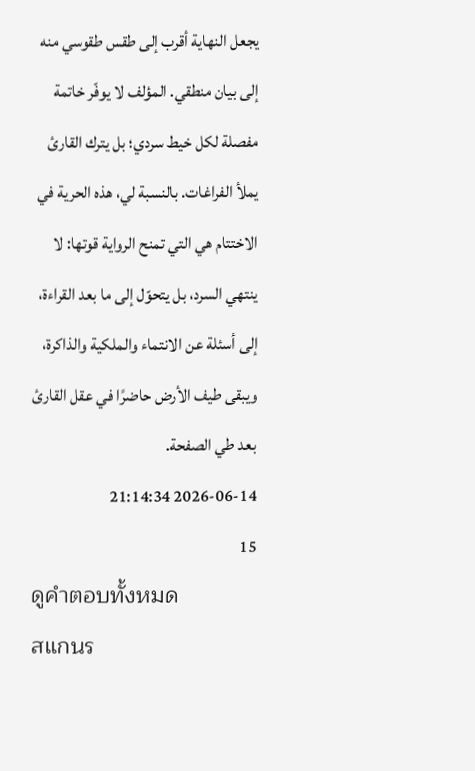يجعل النهاية أقرب إلى طقس طقوسي منه إلى بيان منطقي. المؤلف لا يوفّر خاتمة مفصلة لكل خيط سردي؛ بل يترك القارئ يملأ الفراغات. بالنسبة لي، هذه الحرية في الاختتام هي التي تمنح الرواية قوتها: لا ينتهي السرد، بل يتحوّل إلى ما بعد القراءة، إلى أسئلة عن الانتماء والملكية والذاكرة، ويبقى طيف الأرض حاضرًا في عقل القارئ بعد طي الصفحة.
2026-06-14 21:14:34
15
ดูคำตอบทั้งหมด
สแกนร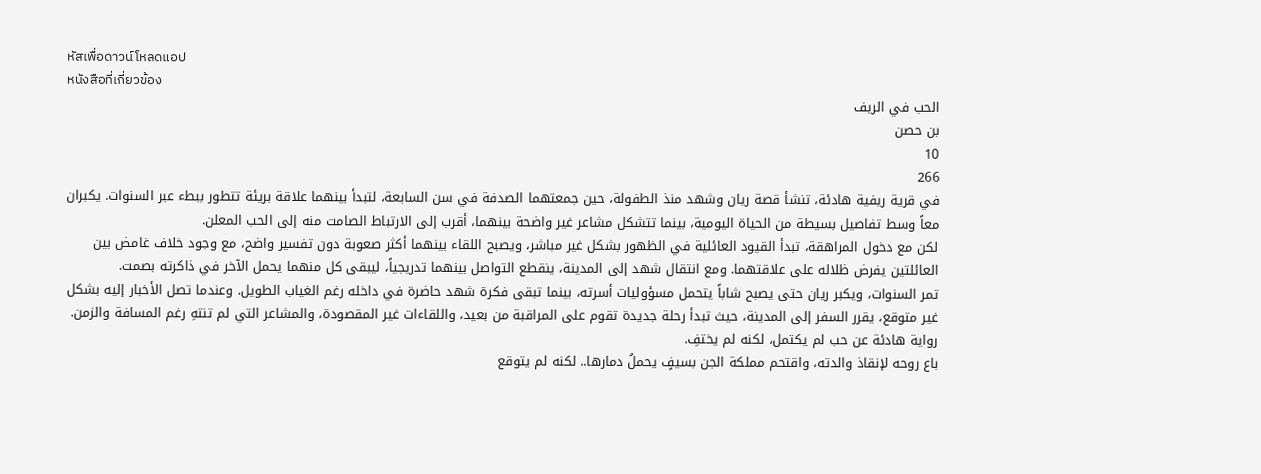หัสเพื่อดาวน์โหลดแอป
หนังสือที่เกี่ยวข้อง
الحب في الريف
بن حصن
10
266
في قرية ريفية هادئة، تنشأ قصة ريان وشهد منذ الطفولة، حين جمعتهما الصدفة في سن السابعة، لتبدأ بينهما علاقة بريئة تتطور ببطء عبر السنوات. يكبران معاً وسط تفاصيل بسيطة من الحياة اليومية، بينما تتشكل مشاعر غير واضحة بينهما، أقرب إلى الارتباط الصامت منه إلى الحب المعلن.
لكن مع دخول المراهقة، تبدأ القيود العائلية في الظهور بشكل غير مباشر، ويصبح اللقاء بينهما أكثر صعوبة دون تفسير واضح، مع وجود خلاف غامض بين العائلتين يفرض ظلاله على علاقتهما. ومع انتقال شهد إلى المدينة، ينقطع التواصل بينهما تدريجياً، ليبقى كل منهما يحمل الآخر في ذاكرته بصمت.
تمر السنوات، ويكبر ريان حتى يصبح شاباً يتحمل مسؤوليات أسرته، بينما تبقى فكرة شهد حاضرة في داخله رغم الغياب الطويل. وعندما تصل الأخبار إليه بشكل غير متوقع، يقرر السفر إلى المدينة، حيث تبدأ رحلة جديدة تقوم على المراقبة من بعيد، واللقاءات غير المقصودة، والمشاعر التي لم تنتهِ رغم المسافة والزمن.
رواية هادئة عن حب لم يكتمل، لكنه لم يختفِ.
باع روحه لإنقاذ والدته، واقتحم مملكة الجن بسيفٍ يحملُ دمارها.. لكنه لم يتوقع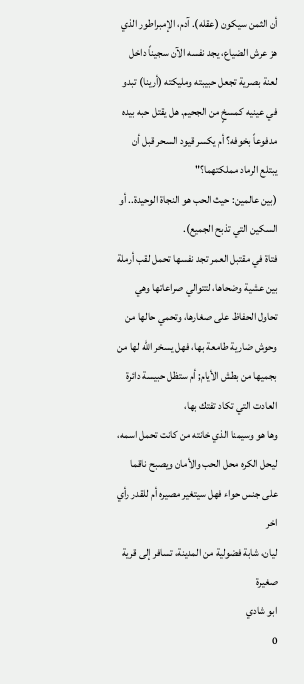أن الثمن سيكون (عقله). آدم، الإمبراطور الذي هز عرش الضياع، يجد نفسه الآن سجيناً داخل لعنة بصرية تجعل حبيبته ومليكته (أرينا) تبدو في عينيه كمسخٍ من الجحيم. هل يقتل حبه بيده مدفوعاً بخوفه؟ أم يكسر قيود السحر قبل أن يبتلع الرماد مملكتهما؟"
(بين عالمين: حيث الحب هو النجاة الوحيدة.. أو السكين التي تذبح الجميع).
فتاة في مقتبل العمر تجد نفسها تحمل لقب أرملة بين عشية وضحاها، لتتوالي صراعاتها وهي تحاول الحفاظ على صغارها، وتحمي حالها من وحوش ضارية طامعة بها، فهل يسخر الله لها من بجميها من بطش الأيام; أم ستظل حبيسة دائرة العادت التي تكاد تفتك بها،
وها هو وسيمنا الذي خانته من كانت تحمل اسمه، ليحل الكره محل الحب والأمان ويصبح ناقما على جنس حواء فهل سيتغير مصيره أم للقدر رأي اخر
ليان، شابة فضولية من المدينة، تسافر إلى قرية صغيرة
ابو شادي
0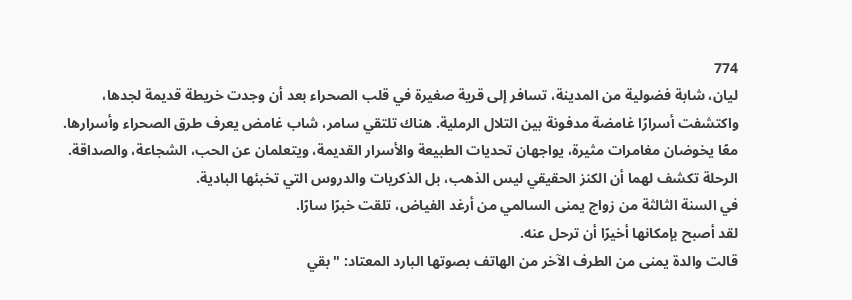774
ليان، شابة فضولية من المدينة، تسافر إلى قرية صغيرة في قلب الصحراء بعد أن وجدت خريطة قديمة لجدها، واكتشفت أسرارًا غامضة مدفونة بين التلال الرملية. هناك تلتقي سامر، شاب غامض يعرف طرق الصحراء وأسرارها. معًا يخوضان مغامرات مثيرة، يواجهان تحديات الطبيعة والأسرار القديمة، ويتعلمان عن الحب، الشجاعة، والصداقة. الرحلة تكشف لهما أن الكنز الحقيقي ليس الذهب، بل الذكريات والدروس التي تخبئها البادية.
في السنة الثالثة من زواج يمنى السالمي من أرغد الفياض، تلقت خبرًا سارًا.
لقد أصبح بإمكانها أخيرًا أن ترحل عنه.
قالت والدة يمنى من الطرف الآخر من الهاتف بصوتها البارد المعتاد: "بقي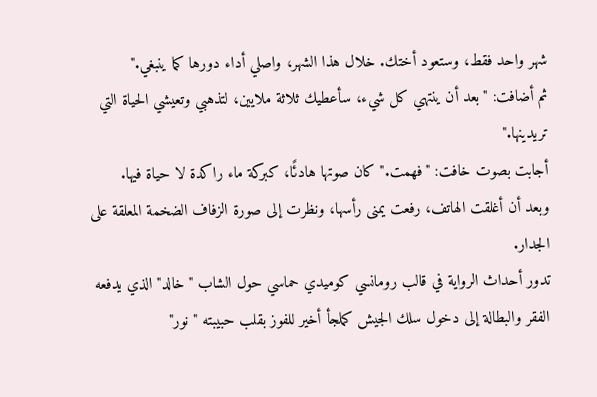شهر واحد فقط، وستعود أختك. خلال هذا الشهر، واصلي أداء دورها كما ينبغي."
ثم أضافت: "بعد أن ينتهي كل شيء، سأعطيك ثلاثة ملايين، لتذهبي وتعيشي الحياة التي تريدينها."
أجابت بصوت خافت: "فهمت." كان صوتها هادئًا، كبركة ماء راكدة لا حياة فيها.
وبعد أن أغلقت الهاتف، رفعت يمنى رأسها، ونظرت إلى صورة الزفاف الضخمة المعلقة على الجدار.
تدور أحداث الرواية في قالب رومانسي كوميدي حماسي حول الشاب "خالد" الذي يدفعه الفقر والبطالة إلى دخول سلك الجيش كملجأ أخير للفوز بقلب حبيبته "نور"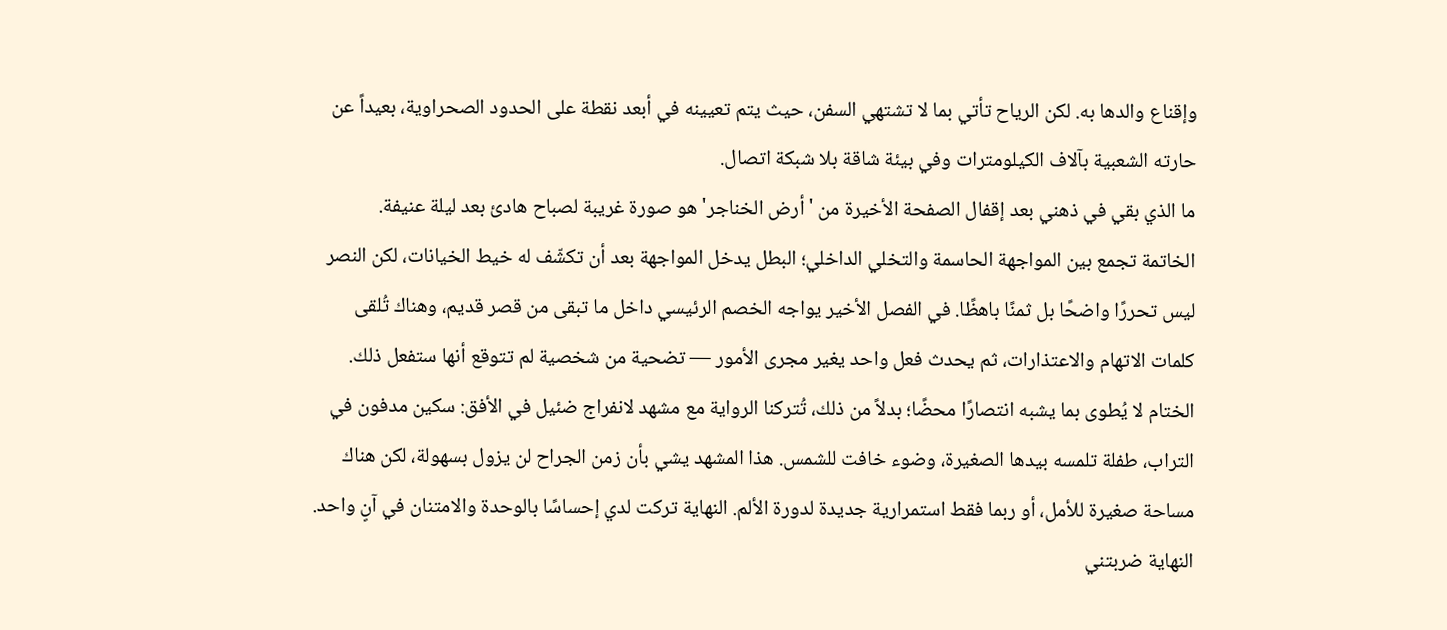وإقناع والدها به. لكن الرياح تأتي بما لا تشتهي السفن، حيث يتم تعيينه في أبعد نقطة على الحدود الصحراوية، بعيداً عن حارته الشعبية بآلاف الكيلومترات وفي بيئة شاقة بلا شبكة اتصال.
ما الذي بقي في ذهني بعد إقفال الصفحة الأخيرة من 'أرض الخناجر' هو صورة غريبة لصباح هادئ بعد ليلة عنيفة.
الخاتمة تجمع بين المواجهة الحاسمة والتخلي الداخلي؛ البطل يدخل المواجهة بعد أن تكشّف له خيط الخيانات، لكن النصر ليس تحررًا واضحًا بل ثمنًا باهظًا. في الفصل الأخير يواجه الخصم الرئيسي داخل ما تبقى من قصر قديم، وهناك تُلقى كلمات الاتهام والاعتذارات، ثم يحدث فعل واحد يغير مجرى الأمور — تضحية من شخصية لم تتوقع أنها ستفعل ذلك.
الختام لا يُطوى بما يشبه انتصارًا محضًا؛ بدلاً من ذلك، تُتركنا الرواية مع مشهد لانفراج ضئيل في الأفق: سكين مدفون في التراب، طفلة تلمسه بيدها الصغيرة، وضوء خافت للشمس. هذا المشهد يشي بأن زمن الجراح لن يزول بسهولة، لكن هناك مساحة صغيرة للأمل، أو ربما فقط استمرارية جديدة لدورة الألم. النهاية تركت لدي إحساسًا بالوحدة والامتنان في آنٍ واحد.
النهاية ضربتني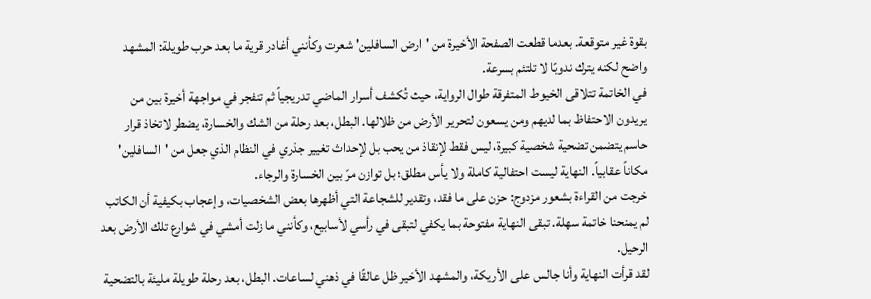بقوة غير متوقعة. بعدما قطعت الصفحة الأخيرة من 'ارض السافلين' شعرت وكأنني أغادر قرية ما بعد حرب طويلة: المشهد واضح لكنه يترك ندوبًا لا تلتئم بسرعة.
في الخاتمة تتلاقى الخيوط المتفرقة طوال الرواية، حيث تُكشف أسرار الماضي تدريجياً ثم تنفجر في مواجهة أخيرة بين من يريدون الاحتفاظ بما لديهم ومن يسعون لتحرير الأرض من ظلالها. البطل، بعد رحلة من الشك والخسارة، يضطر لاتخاذ قرار حاسم يتضمن تضحية شخصية كبيرة، ليس فقط لإنقاذ من يحب بل لإحداث تغيير جذري في النظام الذي جعل من 'السافلين' مكاناً عقابياً. النهاية ليست احتفالية كاملة ولا يأس مطلق؛ بل توازن مرّ بين الخسارة والرجاء.
خرجت من القراءة بشعور مزدوج: حزن على ما فقد، وتقدير للشجاعة التي أظهرها بعض الشخصيات، وإعجاب بكيفية أن الكاتب لم يمنحنا خاتمة سهلة. تبقى النهاية مفتوحة بما يكفي لتبقى في رأسي لأسابيع، وكأنني ما زلت أمشي في شوارع تلك الأرض بعد الرحيل.
لقد قرأت النهاية وأنا جالس على الأريكة، والمشهد الأخير ظل عالقًا في ذهني لساعات. البطل، بعد رحلة طويلة مليئة بالتضحية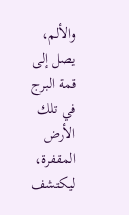والألم، يصل إلى قمة البرج في تلك الأرض المقفرة، ليكتشف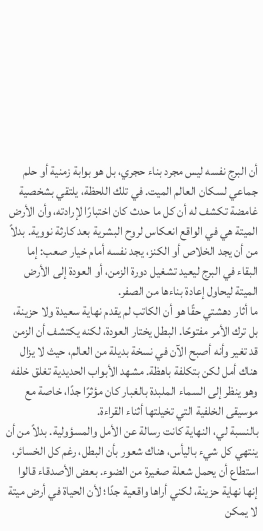أن البرج نفسه ليس مجرد بناء حجري، بل هو بوابة زمنية أو حلم جماعي لسكان العالم الميت. في تلك اللحظة، يلتقي بشخصية غامضة تكشف له أن كل ما حدث كان اختبارًا لإرادته، وأن الأرض الميتة هي في الواقع انعكاس لروح البشرية بعد كارثة نووية. بدلاً من أن يجد الخلاص أو الكنز، يجد نفسه أمام خيار صعب: إما البقاء في البرج ليعيد تشغيل دورة الزمن، أو العودة إلى الأرض الميتة ليحاول إعادة بناءها من الصفر.
ما أثار دهشتي حقًا هو أن الكاتب لم يقدم نهاية سعيدة ولا حزينة، بل ترك الأمر مفتوحًا. البطل يختار العودة، لكنه يكتشف أن الزمن قد تغير وأنه أصبح الآن في نسخة بديلة من العالم، حيث لا يزال هناك أمل لكن بتكلفة باهظة. مشهد الأبواب الحديدية تغلق خلفه وهو ينظر إلى السماء الملبدة بالغبار كان مؤثرًا جدًا، خاصة مع موسيقى الخلفية التي تخيلتها أثناء القراءة.
بالنسبة لي، النهاية كانت رسالة عن الأمل والمسؤولية. بدلاً من أن ينتهي كل شيء باليأس، هناك شعور بأن البطل، رغم كل الخسائر، استطاع أن يحمل شعلة صغيرة من الضوء. بعض الأصدقاء قالوا إنها نهاية حزينة، لكني أراها واقعية جدًا؛ لأن الحياة في أرض ميتة لا يمكن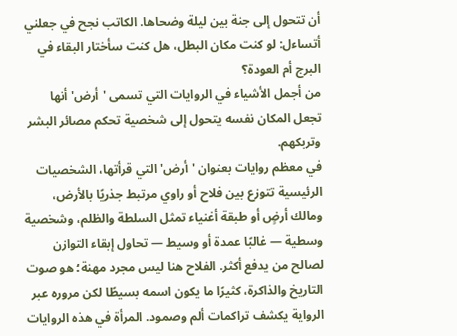أن تتحول إلى جنة بين ليلة وضحاها. الكاتب نجح في جعلني أتساءل: لو كنت مكان البطل، هل كنت سأختار البقاء في البرج أم العودة؟
من أجمل الأشياء في الروايات التي تسمى 'أرض' أنها تجعل المكان نفسه يتحول إلى شخصية تحكم مصائر البشر وتربكهم.
في معظم روايات بعنوان 'أرض' التي قرأتها، الشخصيات الرئيسية تتوزع بين فلاح أو راوي مرتبط جذريًا بالأرض، ومالك أرضٍ أو طبقة أغنياء تمثل السلطة والظلم، وشخصية وسطية — غالبًا عمدة أو وسيط — تحاول إبقاء التوازن لصالح من يدفع أكثر. الفلاح هنا ليس مجرد مهنة؛ هو صوت التاريخ والذاكرة، كثيرًا ما يكون اسمه بسيطًا لكن مروره عبر الرواية يكشف تراكمات ألم وصمود. المرأة في هذه الروايات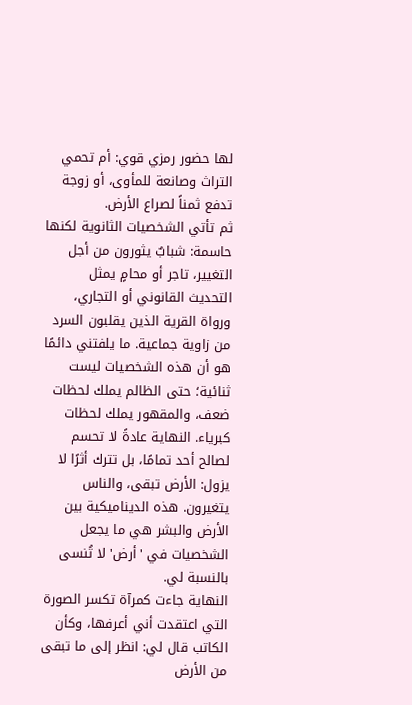لها حضور رمزي قوي: أم تحمي التراث وصانعة للمأوى، أو زوجة تدفع ثمناً لصراع الأرض.
ثم تأتي الشخصيات الثانوية لكنها حاسمة: شبابٌ يثورون من أجل التغيير، تاجر أو محامٍ يمثل التحديث القانوني أو التجاري، ورواة القرية الذين يقلبون السرد من زاوية جماعية. ما يلفتني دائمًا هو أن هذه الشخصيات ليست ثنائية؛ حتى الظالم يملك لحظات ضعف، والمقهور يملك لحظات كبرياء. النهاية عادةً لا تحسم لصالح أحد تمامًا، بل تترك أثرًا لا يزول: الأرض تبقى، والناس يتغيرون. هذه الديناميكية بين الأرض والبشر هي ما يجعل الشخصيات في 'أرض' لا تُنسى بالنسبة لي.
النهاية جاءت كمرآة تكسر الصورة التي اعتقدت أني أعرفها، وكأن الكاتب قال لي: انظر إلى ما تبقى من الأرض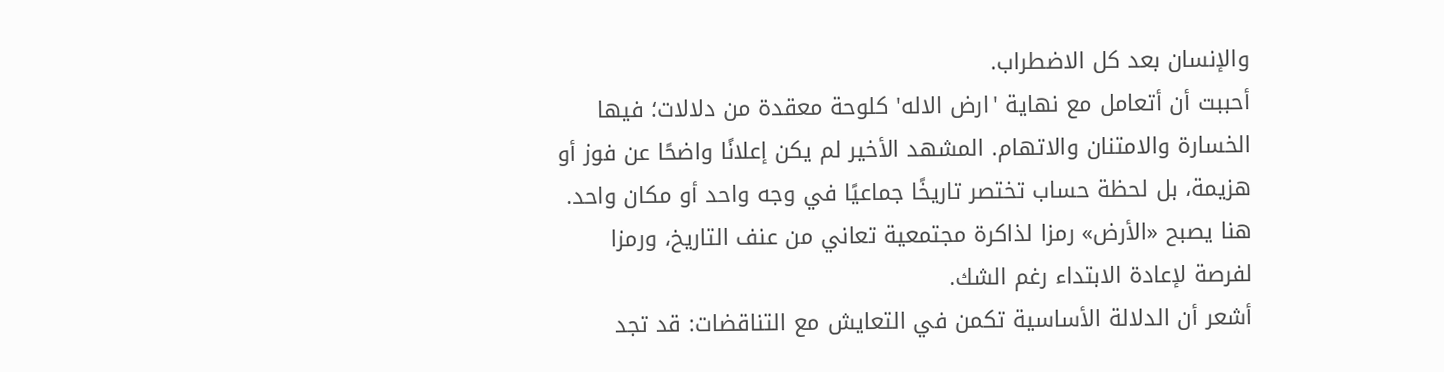والإنسان بعد كل الاضطراب.
أحببت أن أتعامل مع نهاية 'ارض الاله' كلوحة معقدة من دلالات؛ فيها الخسارة والامتنان والاتهام. المشهد الأخير لم يكن إعلانًا واضحًا عن فوز أو هزيمة، بل لحظة حساب تختصر تاريخًا جماعيًا في وجه واحد أو مكان واحد. هنا يصبح «الأرض» رمزا لذاكرة مجتمعية تعاني من عنف التاريخ، ورمزا لفرصة لإعادة الابتداء رغم الشك.
أشعر أن الدلالة الأساسية تكمن في التعايش مع التناقضات: قد تجد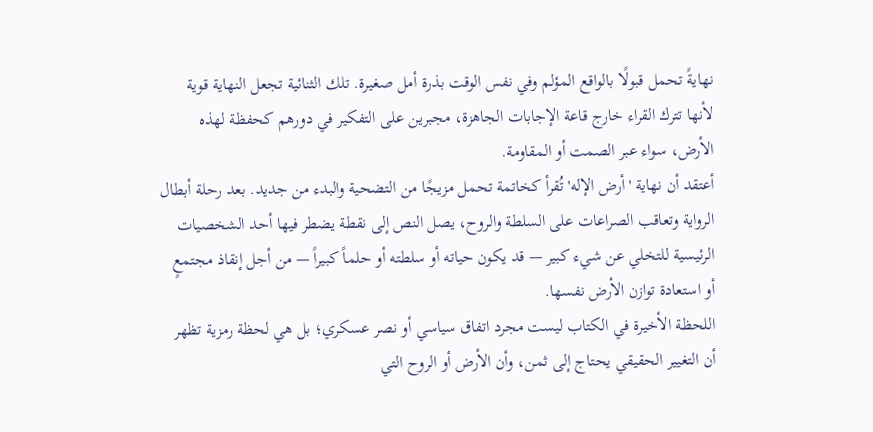نهايةً تحمل قبولًا بالواقع المؤلم وفي نفس الوقت بذرة أمل صغيرة. تلك الثنائية تجعل النهاية قوية لأنها تترك القراء خارج قاعة الإجابات الجاهزة، مجبرين على التفكير في دورهم كحفظة لهذه الأرض، سواء عبر الصمت أو المقاومة.
أعتقد أن نهاية 'أرض الإله' تُقرأ كخاتمة تحمل مزيجًا من التضحية والبدء من جديد. بعد رحلة أبطال الرواية وتعاقب الصراعات على السلطة والروح، يصل النص إلى نقطة يضطر فيها أحد الشخصيات الرئيسية للتخلي عن شيء كبير — قد يكون حياته أو سلطته أو حلماً كبيراً — من أجل إنقاذ مجتمعٍ أو استعادة توازن الأرض نفسها.
اللحظة الأخيرة في الكتاب ليست مجرد اتفاق سياسي أو نصر عسكري؛ بل هي لحظة رمزية تظهر أن التغيير الحقيقي يحتاج إلى ثمن، وأن الأرض أو الروح التي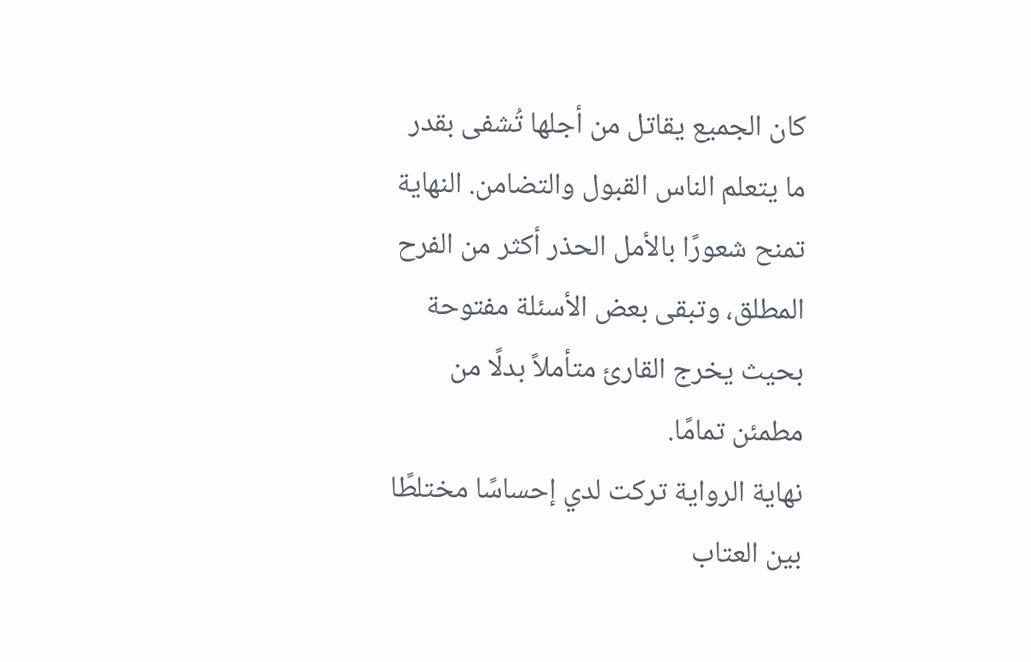كان الجميع يقاتل من أجلها تُشفى بقدر ما يتعلم الناس القبول والتضامن. النهاية تمنح شعورًا بالأمل الحذر أكثر من الفرح المطلق، وتبقى بعض الأسئلة مفتوحة بحيث يخرج القارئ متأملاً بدلًا من مطمئن تمامًا.
نهاية الرواية تركت لدي إحساسًا مختلطًا بين العتاب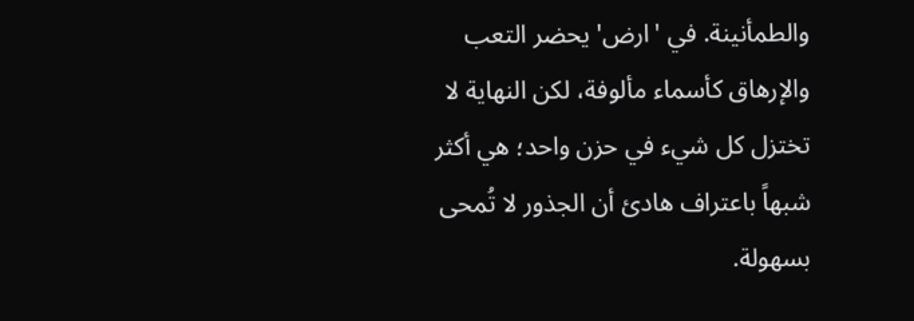والطمأنينة. في 'ارض' يحضر التعب والإرهاق كأسماء مألوفة، لكن النهاية لا تختزل كل شيء في حزن واحد؛ هي أكثر شبهاً باعتراف هادئ أن الجذور لا تُمحى بسهولة.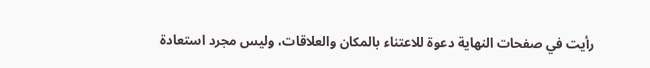رأيت في صفحات النهاية دعوة للاعتناء بالمكان والعلاقات، وليس مجرد استعادة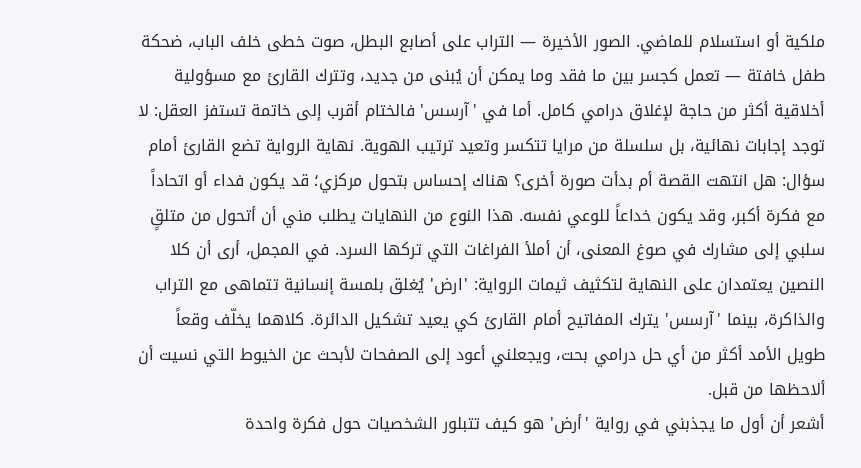ملكية أو استسلام للماضي. الصور الأخيرة — التراب على أصابع البطل، صوت خطى خلف الباب، ضحكة طفل خافتة — تعمل كجسر بين ما فقد وما يمكن أن يُبنى من جديد، وتترك القارئ مع مسؤولية أخلاقية أكثر من حاجة لإغلاق درامي كامل. أما في 'آرسس' فالختام أقرب إلى خاتمة تستفز العقل: لا توجد إجابات نهائية، بل سلسلة من مرايا تتكسر وتعيد ترتيب الهوية. نهاية الرواية تضع القارئ أمام سؤال: هل انتهت القصة أم بدأت صورة أخرى؟ هناك إحساس بتحول مركزي؛ قد يكون فداء أو اتحاداً مع فكرة أكبر، وقد يكون خداعاً للوعي نفسه. هذا النوع من النهايات يطلب مني أن أتحول من متلقٍ سلبي إلى مشارك في صوغ المعنى، أن أملأ الفراغات التي تركها السرد. في المجمل، أرى أن كلا النصين يعتمدان على النهاية لتكثيف ثيمات الرواية: 'ارض' يُغلق بلمسة إنسانية تتماهى مع التراب والذاكرة، بينما 'آرسس' يترك المفاتيح أمام القارئ كي يعيد تشكيل الدائرة. كلاهما يخلّف وقعاً طويل الأمد أكثر من أي حل درامي بحت، ويجعلني أعود إلى الصفحات لأبحث عن الخيوط التي نسيت أن ألاحظها من قبل.
أشعر أن أول ما يجذبني في رواية 'أرض' هو كيف تتبلور الشخصيات حول فكرة واحدة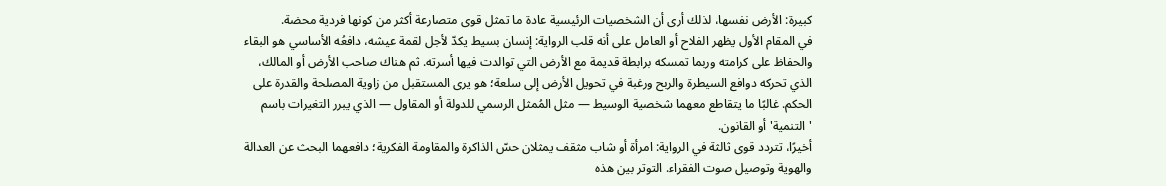كبيرة: الأرض نفسها، لذلك أرى أن الشخصيات الرئيسية عادة ما تمثل قوى متصارعة أكثر من كونها فردية محضة.
في المقام الأول يظهر الفلاح أو العامل على أنه قلب الرواية: إنسان بسيط يكدّ لأجل لقمة عيشه، دافعُه الأساسي هو البقاء والحفاظ على كرامته وربما تمسكه برابطة قديمة مع الأرض التي توالدت فيها أسرته. ثم هناك صاحب الأرض أو المالك، الذي تحركه دوافع السيطرة والربح ورغبة في تحويل الأرض إلى سلعة؛ هو يرى المستقبل من زاوية المصلحة والقدرة على الحكم. غالبًا ما يتقاطع معهما شخصية الوسيط — مثل المُمثل الرسمي للدولة أو المقاول — الذي يبرر التغيرات باسم 'التنمية' أو القانون.
أخيرًا، تتردد قوى ثالثة في الرواية: امرأة أو شاب مثقف يمثلان حسّ الذاكرة والمقاومة الفكرية؛ دافعهما البحث عن العدالة والهوية وتوصيل صوت الفقراء. التوتر بين هذه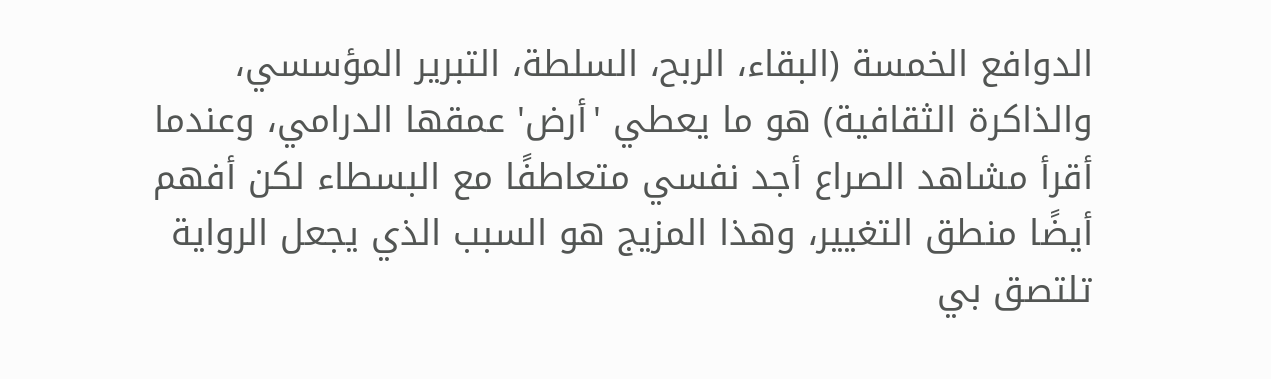الدوافع الخمسة (البقاء، الربح، السلطة، التبرير المؤسسي، والذاكرة الثقافية) هو ما يعطي 'أرض' عمقها الدرامي، وعندما أقرأ مشاهد الصراع أجد نفسي متعاطفًا مع البسطاء لكن أفهم أيضًا منطق التغيير، وهذا المزيج هو السبب الذي يجعل الرواية تلتصق بي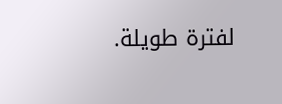لفترة طويلة.